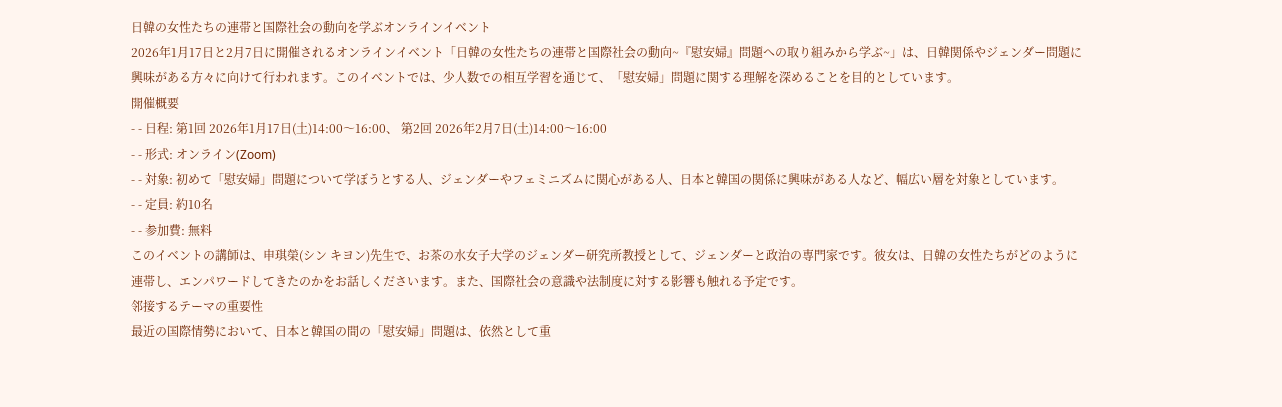日韓の女性たちの連帯と国際社会の動向を学ぶオンラインイベント
2026年1月17日と2月7日に開催されるオンラインイベント「日韓の女性たちの連帯と国際社会の動向~『慰安婦』問題への取り組みから学ぶ~」は、日韓関係やジェンダー問題に興味がある方々に向けて行われます。このイベントでは、少人数での相互学習を通じて、「慰安婦」問題に関する理解を深めることを目的としています。
開催概要
- - 日程: 第1回 2026年1月17日(土)14:00〜16:00、 第2回 2026年2月7日(土)14:00〜16:00
- - 形式: オンライン(Zoom)
- - 対象: 初めて「慰安婦」問題について学ぼうとする人、ジェンダーやフェミニズムに関心がある人、日本と韓国の関係に興味がある人など、幅広い層を対象としています。
- - 定員: 約10名
- - 参加費: 無料
このイベントの講師は、申琪榮(シン キヨン)先生で、お茶の水女子大学のジェンダー研究所教授として、ジェンダーと政治の専門家です。彼女は、日韓の女性たちがどのように連帯し、エンパワードしてきたのかをお話しくださいます。また、国際社会の意識や法制度に対する影響も触れる予定です。
邻接するテーマの重要性
最近の国際情勢において、日本と韓国の間の「慰安婦」問題は、依然として重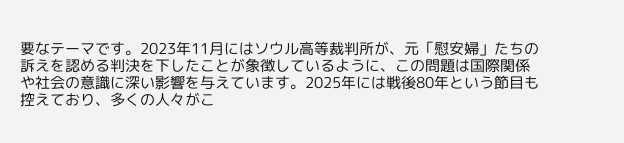要なテーマです。2023年11月にはソウル高等裁判所が、元「慰安婦」たちの訴えを認める判決を下したことが象徴しているように、この問題は国際関係や社会の意識に深い影響を与えています。2025年には戦後80年という節目も控えており、多くの人々がこ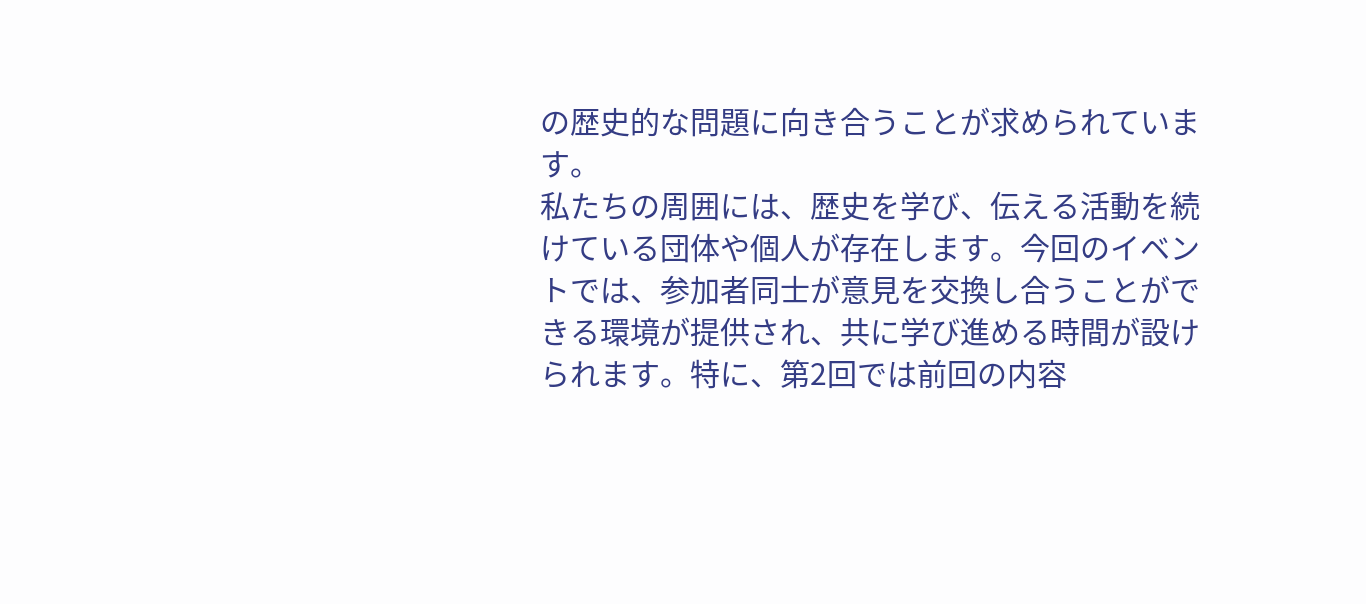の歴史的な問題に向き合うことが求められています。
私たちの周囲には、歴史を学び、伝える活動を続けている団体や個人が存在します。今回のイベントでは、参加者同士が意見を交換し合うことができる環境が提供され、共に学び進める時間が設けられます。特に、第2回では前回の内容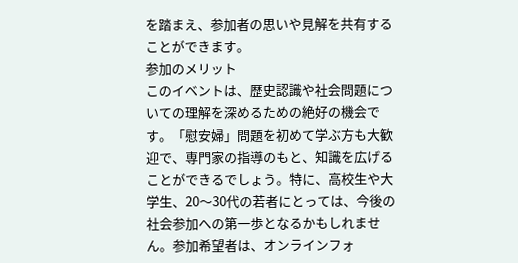を踏まえ、参加者の思いや見解を共有することができます。
参加のメリット
このイベントは、歴史認識や社会問題についての理解を深めるための絶好の機会です。「慰安婦」問題を初めて学ぶ方も大歓迎で、専門家の指導のもと、知識を広げることができるでしょう。特に、高校生や大学生、20〜30代の若者にとっては、今後の社会参加への第一歩となるかもしれません。参加希望者は、オンラインフォ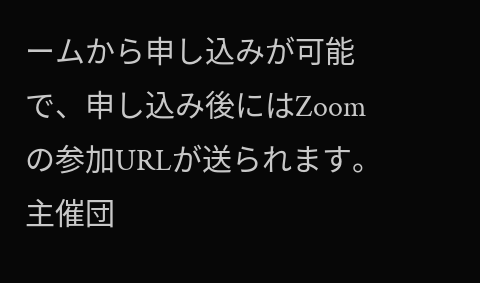ームから申し込みが可能で、申し込み後にはZoomの参加URLが送られます。
主催団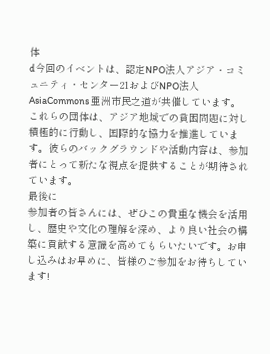体
d今回のイベントは、認定NPO法人アジア・コミュニティ・センター21およびNPO法人AsiaCommons 亜洲市民之道が共催しています。これらの団体は、アジア地域での貧困問題に対し積極的に行動し、国際的な協力を推進しています。彼らのバックグラウンドや活動内容は、参加者にとって新たな視点を提供することが期待されています。
最後に
参加者の皆さんには、ぜひこの貴重な機会を活用し、歴史や文化の理解を深め、より良い社会の構築に貢献する意識を高めてもらいたいです。お申し込みはお早めに、皆様のご参加をお待ちしています!